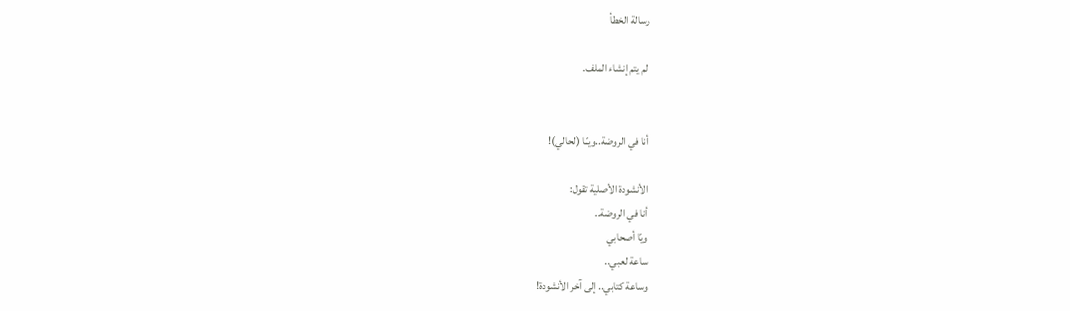رسالة الخطأ

لم يتم إنشاء الملف.


أنا في الروضة..ويـّـا (لحالي)!

الأنشودة الأصلية تقول:
أنا في الروضة..
ويّا أصحابي
ساعة لعبي..
وساعة كتابي.. إلى آخر الأنشودة!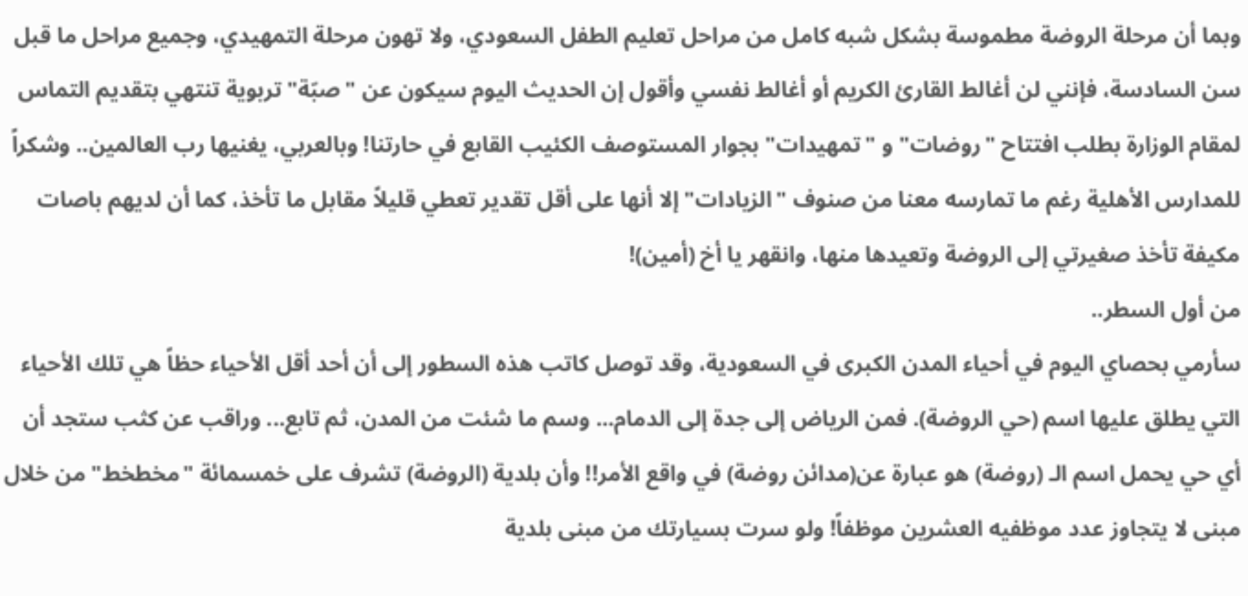وبما أن مرحلة الروضة مطموسة بشكل شبه كامل من مراحل تعليم الطفل السعودي، ولا تهون مرحلة التمهيدي، وجميع مراحل ما قبل سن السادسة، فإنني لن أغالط القارئ الكريم أو أغالط نفسي وأقول إن الحديث اليوم سيكون عن "صبّة" تربوية تنتهي بتقديم التماس لمقام الوزارة بطلب افتتاح "روضات" و "تمهيدات" بجوار المستوصف الكئيب القابع في حارتنا! وبالعربي، يغنيها رب العالمين.. وشكراً للمدارس الأهلية رغم ما تمارسه معنا من صنوف "الزيادات" إلا أنها على أقل تقدير تعطي قليلاً مقابل ما تأخذ، كما أن لديهم باصات مكيفة تأخذ صغيرتي إلى الروضة وتعيدها منها، وانقهر يا أخ (أمين)!
من أول السطر..
سأرمي بحصاي اليوم في أحياء المدن الكبرى في السعودية، وقد توصل كاتب هذه السطور إلى أن أحد أقل الأحياء حظاً هي تلك الأحياء التي يطلق عليها اسم (حي الروضة). فمن الرياض إلى جدة إلى الدمام... وسم ما شئت من المدن، ثم تابع... وراقب عن كثب ستجد أن أي حي يحمل اسم الـ (روضة) هو عبارة عن(مدائن روضة) في واقع الأمر!! وأن بلدية (الروضة) تشرف على خمسمائة "مخطخط" من خلال مبنى لا يتجاوز عدد موظفيه العشرين موظفاً! ولو سرت بسيارتك من مبنى بلدية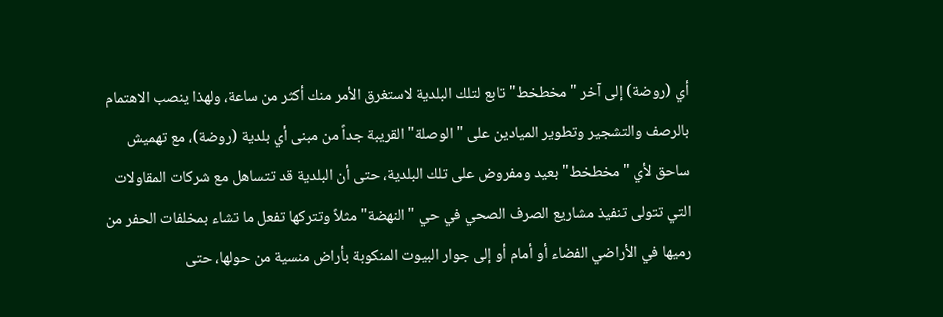أي (روضة) إلى آخر "مخطخط" تابع لتلك البلدية لاستغرق الأمر منك أكثر من ساعة، ولهذا ينصب الاهتمام بالرصف والتشجير وتطوير الميادين على "الوصلة" القريبة جداً من مبنى أي بلدية (روضة)، مع تهميش ساحق لأي "مخطخط" بعيد ومفروض على تلك البلدية، حتى أن البلدية قد تتساهل مع شركات المقاولات التي تتولى تنفيذ مشاريع الصرف الصحي في حي "النهضة" مثلاً وتتركها تفعل ما تشاء بمخلفات الحفر من رميها في الأراضي الفضاء أو أمام أو إلى جوار البيوت المنكوبة بأراض منسية من حولها، حتى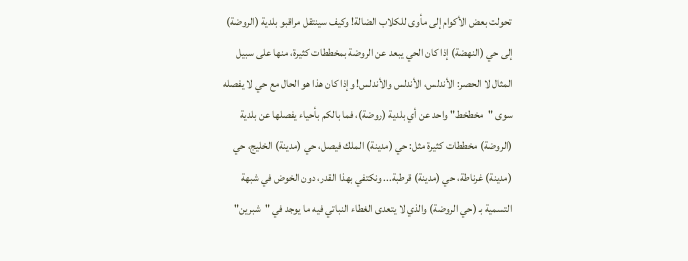تحولت بعض الأكوام إلى مأوى للكلاب الضالة! وكيف سينتقل مراقبو بلدية (الروضة) إلى حي (النهضة) إذا كان الحي يبعد عن الروضة بمخططات كثيرة، منها على سبيل المثال لا الحصر: الأندلس، الأندلس والأندلس! وإذا كان هذا هو الحال مع حي لا يفصله سوى "مخطخط" واحد عن أي بلدية (روضة)، فما بالكم بأحياء يفصلها عن بلدية (الروضة) مخططات كثيرة مثل: حي (مدينة) الملك فيصل، حي (مدينة) الخليج، حي (مدينة) غرناطة، حي (مدينة) قرطبة... ونكتفي بهذا القدر، دون الخوض في شبهة التسمية بـ (حي الروضة) والذي لا يتعدى الغطاء النباتي فيه ما يوجد في "شبرين"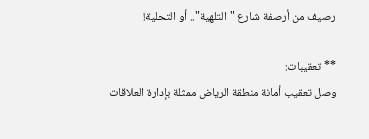رصيف من أرصفة شارع "التلهية".. أو التحلية!

** تعقيبات:
وصل تعقيب أمانة منطقة الرياض ممثلة بإدارة العلاقات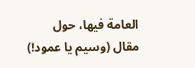العامة فيها، حول مقال (وسيم يا عمود!)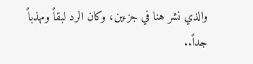والذي نشر هنا في جزءين، وكان الرد لبقاً ومهذباً جداً..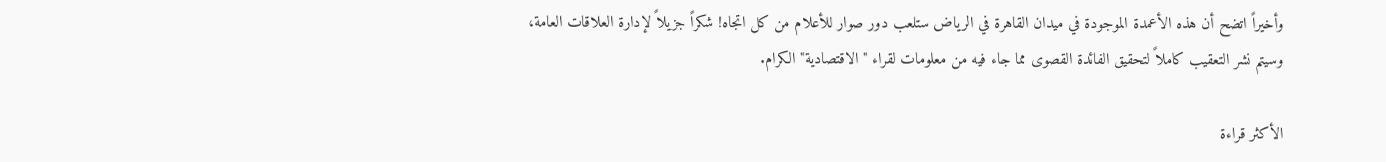وأخيراً اتضح أن هذه الأعمدة الموجودة في ميدان القاهرة في الرياض ستلعب دور صوار للأعلام من كل اتجاه! شكراً جزيلاً لإدارة العلاقات العامة، وسيتم نشر التعقيب كاملاً لتحقيق الفائدة القصوى مما جاء فيه من معلومات لقراء "الاقتصادية" الكرام.

الأكثر قراءة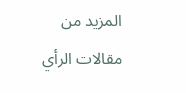المزيد من مقالات الرأي